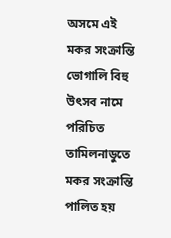অসমে এই মকর সংক্রান্তি ভোগালি বিহু উৎসব নামে পরিচিত তামিলনাডুতে মকর সংক্রান্তি পালিত হয়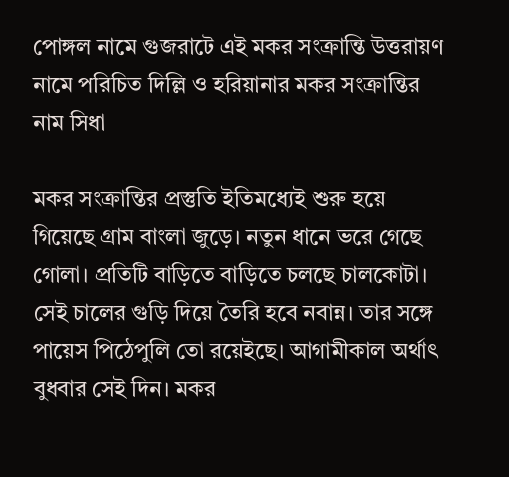পোঙ্গল নামে গুজরাটে এই মকর সংক্রান্তি উত্তরায়ণ নামে পরিচিত দিল্লি ও হরিয়ানার মকর সংক্রান্তির নাম সিধা

মকর সংক্রান্তির প্রস্তুতি ইতিমধ্যেই শুরু হয়ে গিয়েছে গ্রাম বাংলা জুড়ে। নতুন ধানে ভরে গেছে গোলা। প্রতিটি বাড়িতে বাড়িতে চলছে চালকোটা। সেই চালের গুড়ি দিয়ে তৈরি হবে নবান্ন। তার সঙ্গে পায়েস পিঠেপুলি তো রয়েইছে। আগামীকাল অর্থাৎ বুধবার সেই দিন। মকর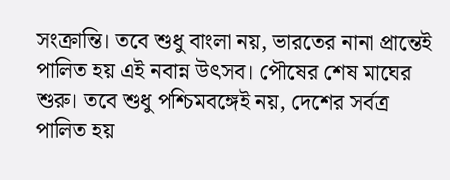সংক্রান্তি। তবে শুধু বাংলা নয়, ভারতের নানা প্রান্তেই পালিত হয় এই নবান্ন উৎসব। পৌষের শেষ মাঘের শুরু। তবে শুধু পশ্চিমবঙ্গেই নয়, দেশের সর্বত্র পালিত হয়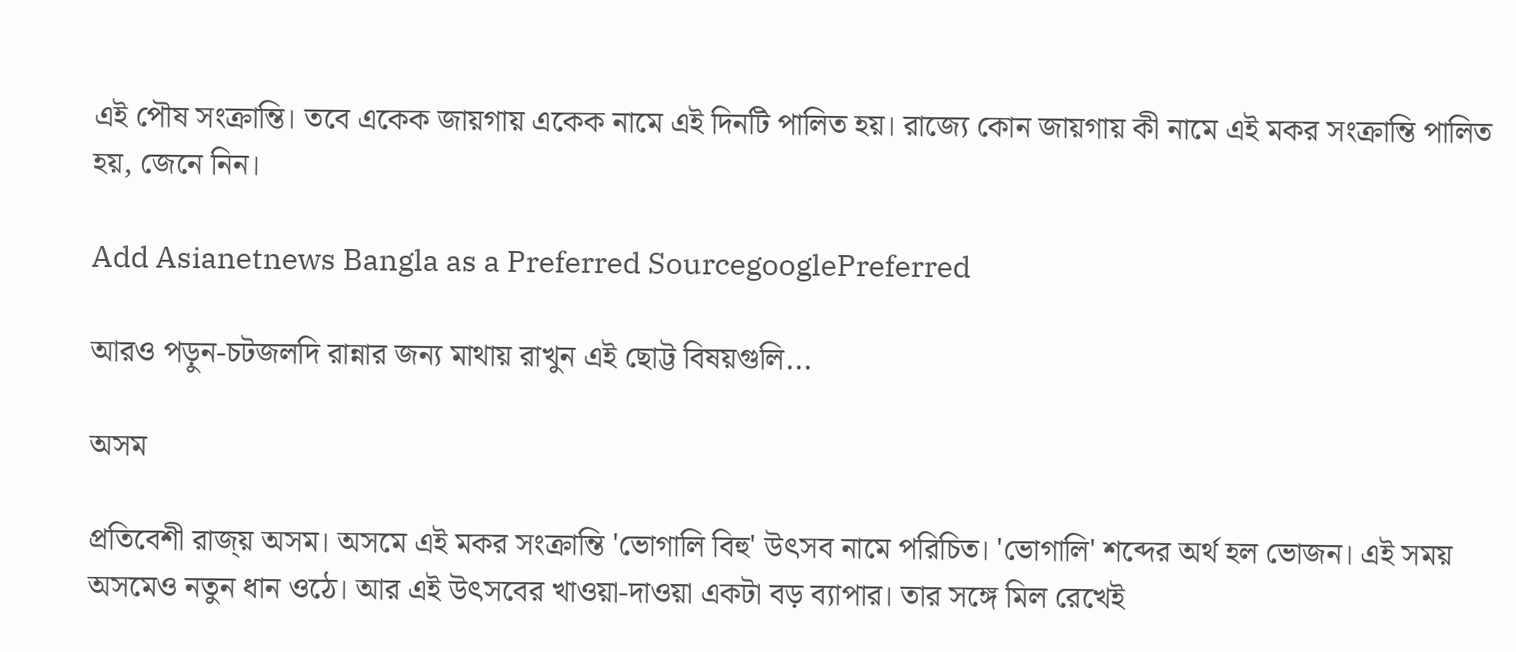এই পৌষ সংক্রান্তি। তবে একেক জায়গায় একেক নামে এই দিনটি পালিত হয়। রাজ্যে কোন জায়গায় কী নামে এই মকর সংক্রান্তি পালিত হয়, জেনে নিন।

Add Asianetnews Bangla as a Preferred SourcegooglePreferred

আরও পড়ুন-চটজলদি রান্নার জন্য মাথায় রাখুন এই ছোট্ট বিষয়গুলি...

অসম

প্রতিবেশী রাজ্য় অসম। অসমে এই মকর সংক্রান্তি 'ভোগালি বিহু' উৎসব নামে পরিচিত। 'ভোগালি' শব্দের অর্থ হল ভোজন। এই সময় অসমেও নতুন ধান ওঠে। আর এই উৎসবের খাওয়া-দাওয়া একটা বড় ব্যাপার। তার সঙ্গে মিল রেখেই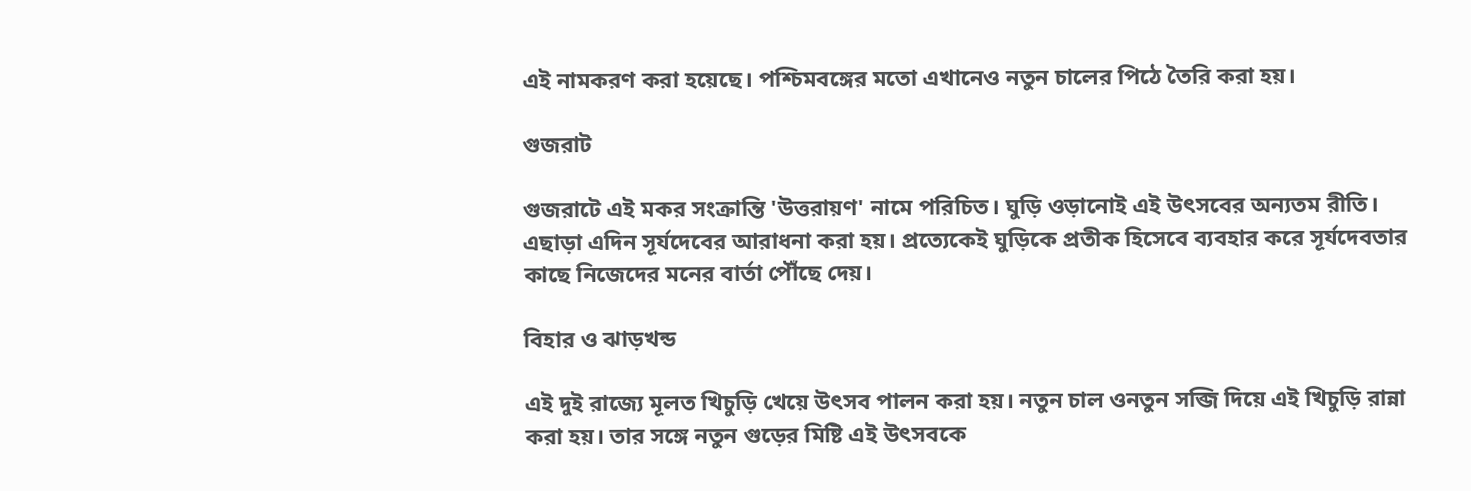এই নামকরণ করা হয়েছে। পশ্চিমবঙ্গের মতো এখানেও নতুন চালের পিঠে তৈরি করা হয়।

গুজরাট

গুজরাটে এই মকর সংক্রান্তি 'উত্তরায়ণ' নামে পরিচিত। ঘুড়ি ওড়ানোই এই উৎসবের অন্যতম রীতি। এছাড়া এদিন সূর্যদেবের আরাধনা করা হয়। প্রত্যেকেই ঘুড়িকে প্রতীক হিসেবে ব্যবহার করে সূর্যদেবতার কাছে নিজেদের মনের বার্তা পৌঁছে দেয়।

বিহার ও ঝাড়খন্ড

এই দুই রাজ্যে মূলত খিচুড়ি খেয়ে উৎসব পালন করা হয়। নতুন চাল ওনতুন সব্জি দিয়ে এই খিচুড়ি রান্না করা হয়। তার সঙ্গে নতুন গুড়ের মিষ্টি এই উৎসবকে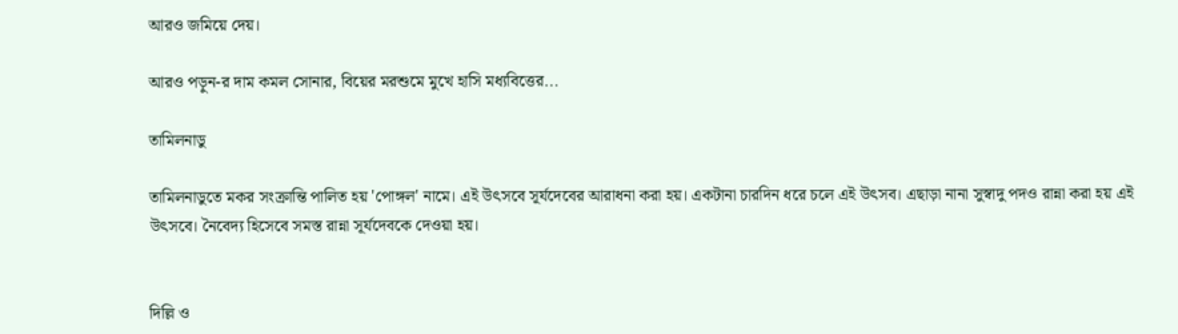আরও জমিয়ে দেয়।

আরও পড়ুন-র দাম কমল সোনার, বিয়ের মরশুমে মুখে হাসি মধ্যবিত্তের...

তামিলনাডু

তামিলনাডুতে মকর সংক্রান্তি পালিত হয় 'পোঙ্গল' নামে। এই উৎসবে সূর্যদেবের আরাধনা করা হয়। একটানা চারদিন ধরে চলে এই উৎসব। এছাড়া নানা সুস্বাদু পদও রান্না করা হয় এই উৎসবে। নৈবেদ্য হিসেবে সমস্ত রান্না সূর্যদেবকে দেওয়া হয়।


দিল্লি ও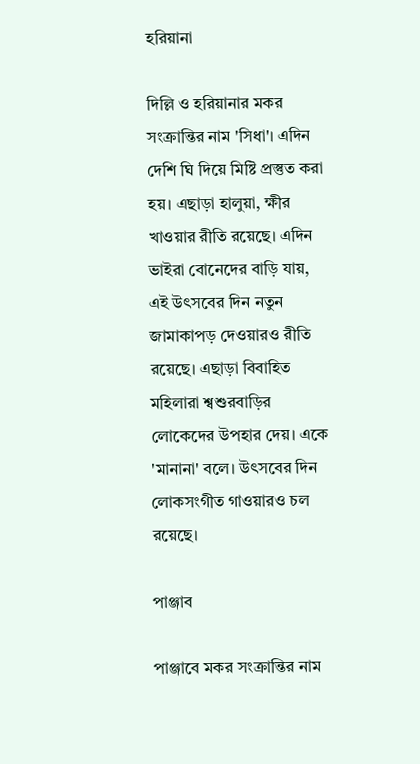হরিয়ানা

দিল্লি ও হরিয়ানার মকর সংক্রান্তির নাম 'সিধা'। এদিন দেশি ঘি দিয়ে মিষ্টি প্রস্তুত করা হয়। এছাড়া হালুয়া, ক্ষীর খাওয়ার রীতি রয়েছে। এদিন ভাইরা বোনেদের বাড়ি যায়, এই উৎসবের দিন নতুন জামাকাপড় দেওয়ারও রীতি রয়েছে। এছাড়া বিবাহিত মহিলারা শ্বশুরবাড়ির লোকেদের উপহার দেয়। একে 'মানানা' বলে। উৎসবের দিন লোকসংগীত গাওয়ারও চল রয়েছে।

পাঞ্জাব

পাঞ্জাবে মকর সংক্রান্তির নাম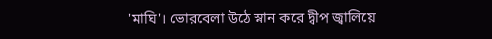'মাঘি'। ভোরবেলা উঠে স্নান করে দ্বীপ জ্বালিয়ে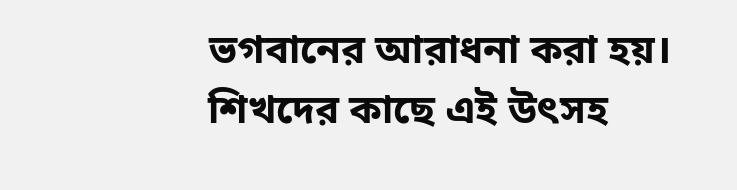ভগবানের আরাধনা করা হয়। শিখদের কাছে এই উৎসহ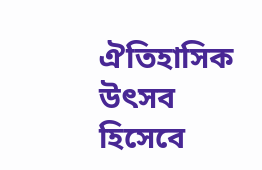ঐতিহাসিক উৎসব হিসেবে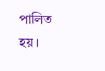পালিত হয়।